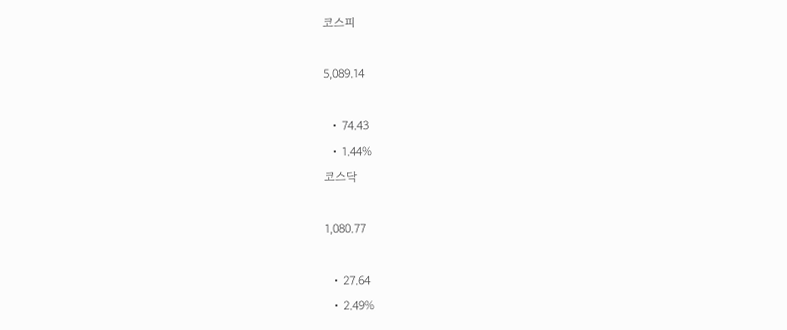코스피

5,089.14

  • 74.43
  • 1.44%
코스닥

1,080.77

  • 27.64
  • 2.49%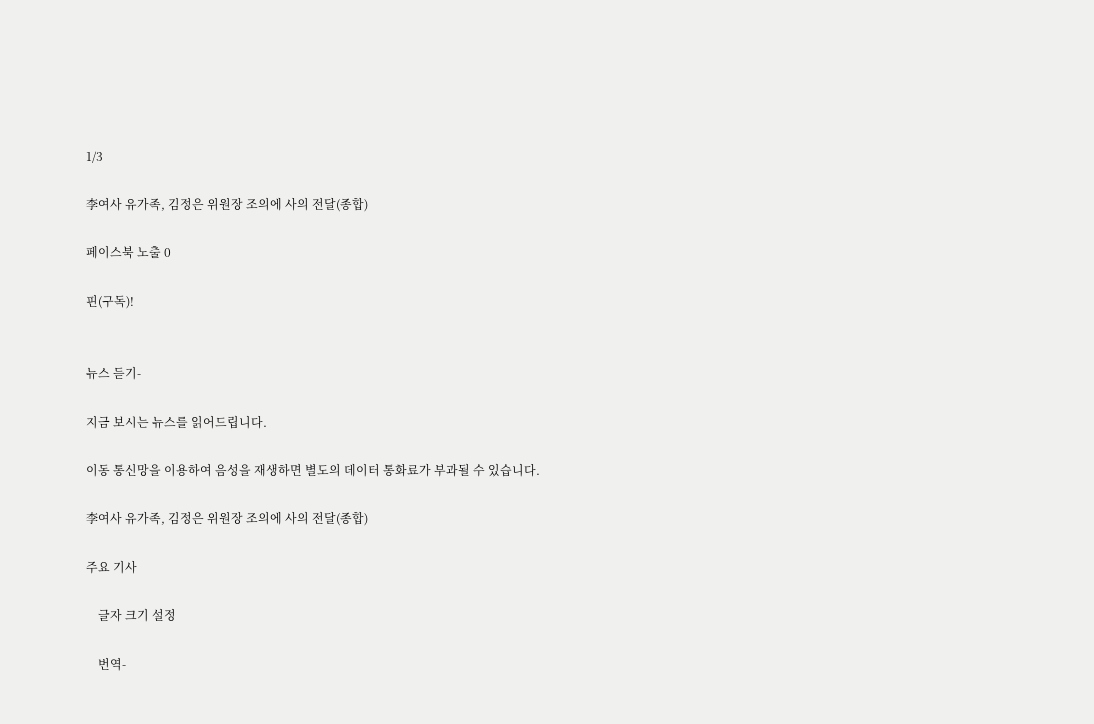1/3

李여사 유가족, 김정은 위원장 조의에 사의 전달(종합)

페이스북 노출 0

핀(구독)!


뉴스 듣기-

지금 보시는 뉴스를 읽어드립니다.

이동 통신망을 이용하여 음성을 재생하면 별도의 데이터 통화료가 부과될 수 있습니다.

李여사 유가족, 김정은 위원장 조의에 사의 전달(종합)

주요 기사

    글자 크기 설정

    번역-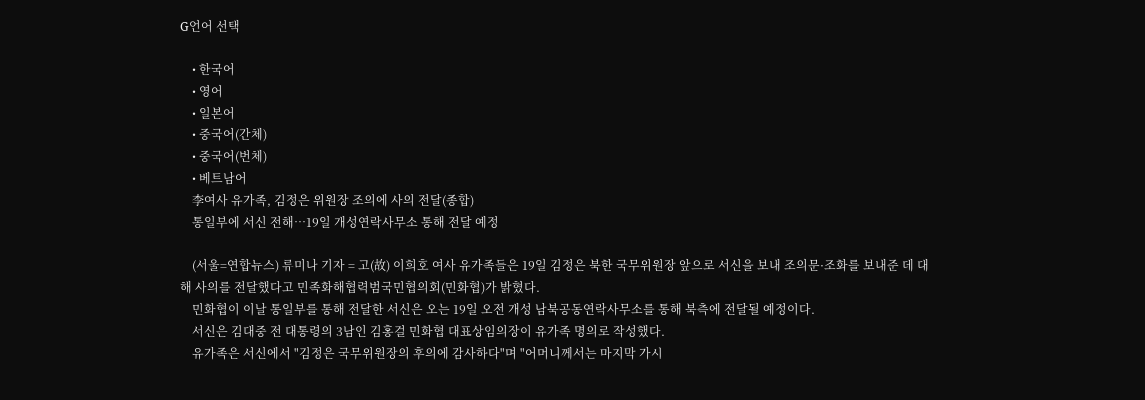G언어 선택

    • 한국어
    • 영어
    • 일본어
    • 중국어(간체)
    • 중국어(번체)
    • 베트남어
    李여사 유가족, 김정은 위원장 조의에 사의 전달(종합)
    통일부에 서신 전해…19일 개성연락사무소 통해 전달 예정

    (서울=연합뉴스) 류미나 기자 = 고(故) 이희호 여사 유가족들은 19일 김정은 북한 국무위원장 앞으로 서신을 보내 조의문·조화를 보내준 데 대해 사의를 전달했다고 민족화해협력범국민협의회(민화협)가 밝혔다.
    민화협이 이날 통일부를 통해 전달한 서신은 오는 19일 오전 개성 남북공동연락사무소를 통해 북측에 전달될 예정이다.
    서신은 김대중 전 대통령의 3남인 김홍걸 민화협 대표상임의장이 유가족 명의로 작성했다.
    유가족은 서신에서 "김정은 국무위원장의 후의에 감사하다"며 "어머니께서는 마지막 가시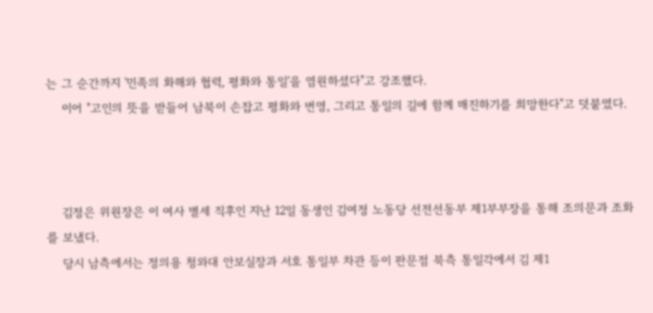는 그 순간까지 '민족의 화해와 협력, 평화와 통일'을 염원하셨다"고 강조했다.
    이어 "고인의 뜻을 받들어 남북이 손잡고 평화와 번영, 그리고 통일의 길에 함께 매진하기를 희망한다"고 덧붙였다.



    김정은 위원장은 이 여사 별세 직후인 지난 12일 동생인 김여정 노동당 선전선동부 제1부부장을 통해 조의문과 조화를 보냈다.
    당시 남측에서는 정의용 청와대 안보실장과 서호 통일부 차관 등이 판문점 북측 통일각에서 김 제1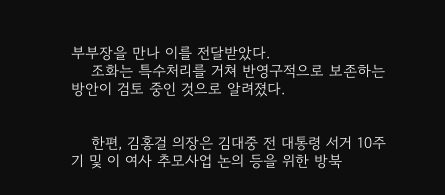부부장을 만나 이를 전달받았다.
    조화는 특수처리를 거쳐 반영구적으로 보존하는 방안이 검토 중인 것으로 알려졌다.


    한편, 김홍걸 의장은 김대중 전 대통령 서거 10주기 및 이 여사 추모사업 논의 등을 위한 방북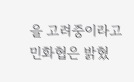을 고려중이라고 민화협은 밝혔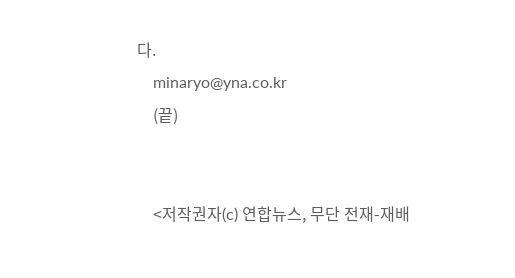다.
    minaryo@yna.co.kr
    (끝)


    <저작권자(c) 연합뉴스, 무단 전재-재배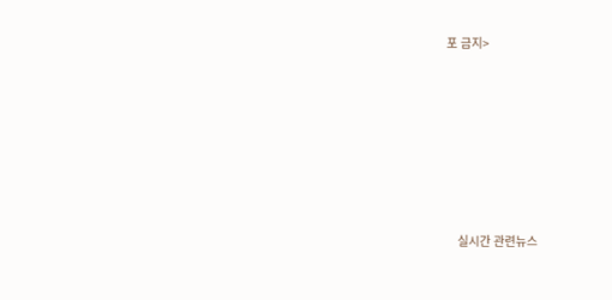포 금지>







    실시간 관련뉴스